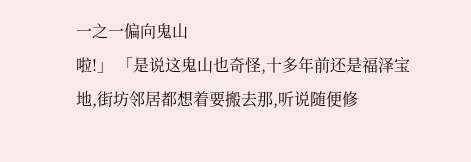一之一偏向鬼山
啦!」 「是说这鬼山也奇怪,十多年前还是福泽宝地,街坊邻居都想着要搬去那,听说随便修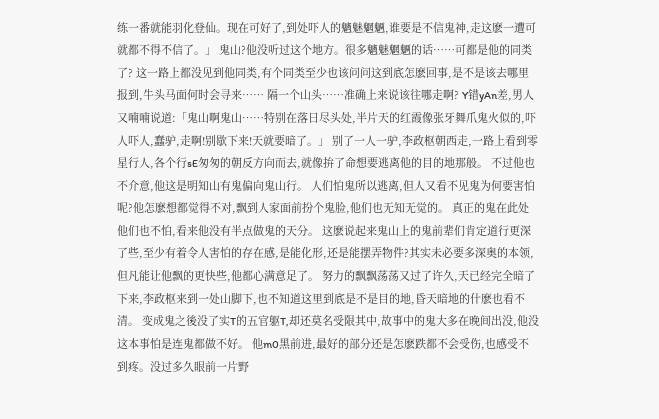练一番就能羽化登仙。现在可好了,到处吓人的魑魅魍魉,谁要是不信鬼神,走这麽一遭可就都不得不信了。」 鬼山?他没听过这个地方。很多魑魅魍魉的话……可都是他的同类了? 这一路上都没见到他同类,有个同类至少也该问问这到底怎麽回事,是不是该去哪里报到,牛头马面何时会寻来…… 隔一个山头……准确上来说该往哪走啊? Y错yAn差,男人又喃喃说道:「鬼山啊鬼山……特别在落日尽头处,半片天的红霞像张牙舞爪鬼火似的,吓人吓人,蠢驴,走啊!别歇下来!天就要暗了。」 别了一人一驴,李政枢朝西走,一路上看到零星行人,各个行sE匆匆的朝反方向而去,就像拚了命想要逃离他的目的地那般。 不过他也不介意,他这是明知山有鬼偏向鬼山行。 人们怕鬼所以逃离,但人又看不见鬼为何要害怕呢?他怎麽想都觉得不对,飘到人家面前扮个鬼脸,他们也无知无觉的。 真正的鬼在此处他们也不怕,看来他没有半点做鬼的天分。 这麽说起来鬼山上的鬼前辈们肯定道行更深了些,至少有着令人害怕的存在感,是能化形,还是能摆弄物件?其实未必要多深奥的本领,但凡能让他飘的更快些,他都心满意足了。 努力的飘飘荡荡又过了许久,天已经完全暗了下来,李政枢来到一处山脚下,也不知道这里到底是不是目的地,昏天暗地的什麽也看不清。 变成鬼之後没了实T的五官躯T,却还莫名受限其中,故事中的鬼大多在晚间出没,他没这本事怕是连鬼都做不好。 他m0黑前进,最好的部分还是怎麽跌都不会受伤,也感受不到疼。没过多久眼前一片野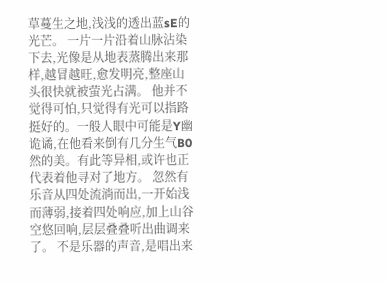草蔓生之地,浅浅的透出蓝sE的光芒。 一片一片沿着山脉沾染下去,光像是从地表蒸腾出来那样,越冒越旺,愈发明亮,整座山头很快就被萤光占满。 他并不觉得可怕,只觉得有光可以指路挺好的。一般人眼中可能是Y幽诡谲,在他看来倒有几分生气B0然的美。有此等异相,或许也正代表着他寻对了地方。 忽然有乐音从四处流淌而出,一开始浅而薄弱,接着四处响应,加上山谷空悠回响,层层叠叠听出曲调来了。 不是乐器的声音,是唱出来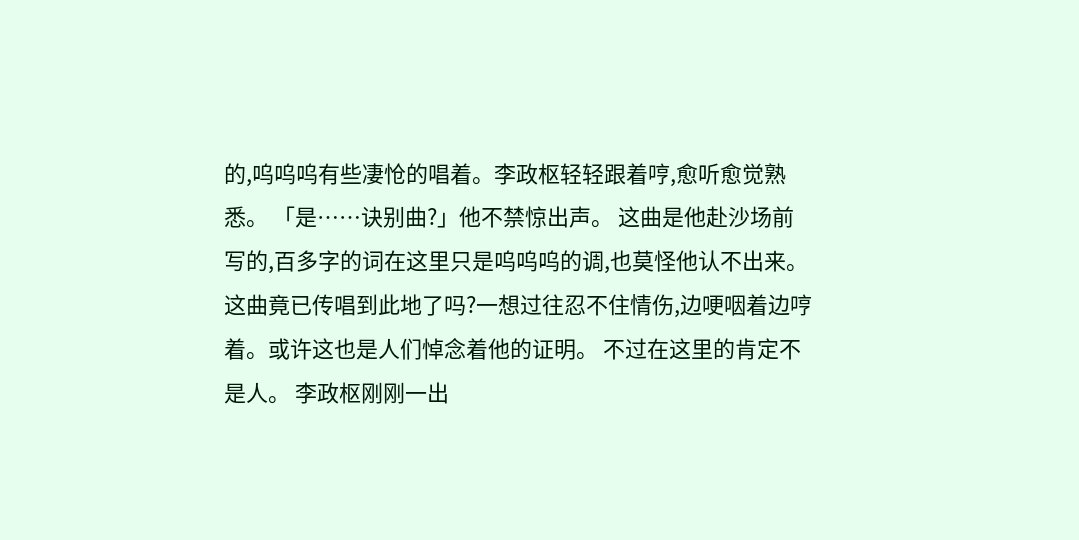的,呜呜呜有些凄怆的唱着。李政枢轻轻跟着哼,愈听愈觉熟悉。 「是……诀别曲?」他不禁惊出声。 这曲是他赴沙场前写的,百多字的词在这里只是呜呜呜的调,也莫怪他认不出来。 这曲竟已传唱到此地了吗?一想过往忍不住情伤,边哽咽着边哼着。或许这也是人们悼念着他的证明。 不过在这里的肯定不是人。 李政枢刚刚一出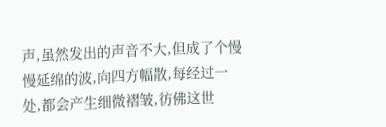声,虽然发出的声音不大,但成了个慢慢延绵的波,向四方幅散,每经过一处,都会产生细微褶皱,彷佛这世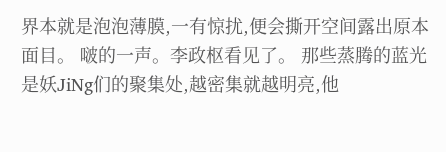界本就是泡泡薄膜,一有惊扰,便会撕开空间露出原本面目。 啵的一声。李政枢看见了。 那些蒸腾的蓝光是妖JiNg们的聚集处,越密集就越明亮,他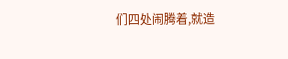们四处闹腾着,就造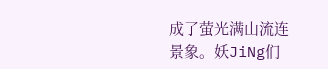成了萤光满山流连景象。妖JiNg们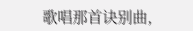歌唱那首诀别曲,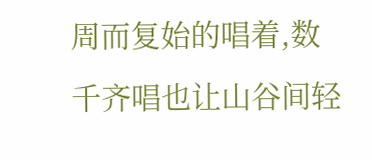周而复始的唱着,数千齐唱也让山谷间轻